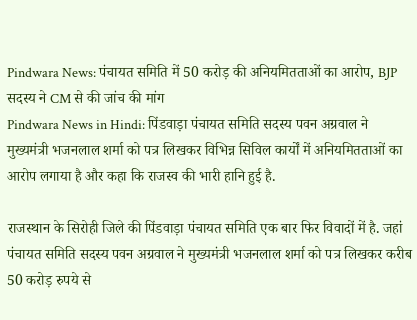Pindwara News: पंचायत समिति में 50 करोड़ की अनियमितताओं का आरोप, BJP सदस्य ने CM से की जांच की मांग
Pindwara News in Hindi: पिंडवाड़ा पंचायत समिति सदस्य पवन अग्रवाल ने मुख्यमंत्री भजनलाल शर्मा को पत्र लिखकर विभिन्न सिविल कार्यों में अनियमितताओं का आरोप लगाया है और कहा कि राजस्व की भारी हानि हुई है.

राजस्थान के सिरोही जिले की पिंडवाड़ा पंचायत समिति एक बार फिर विवादों में है. जहां पंचायत समिति सदस्य पवन अग्रवाल ने मुख्यमंत्री भजनलाल शर्मा को पत्र लिखकर करीब 50 करोड़ रुपये से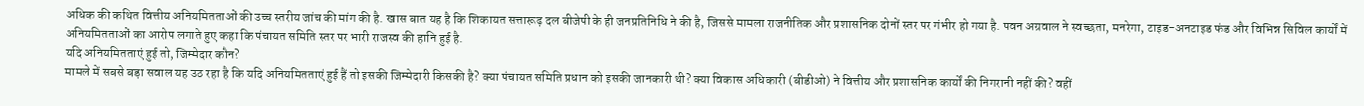अधिक की कथित वित्तीय अनियमितताओं की उच्च स्तरीय जांच की मांग की है. खास बात यह है कि शिकायत सत्तारूढ़ दल बीजेपी के ही जनप्रतिनिधि ने की है, जिससे मामला राजनीतिक और प्रशासनिक दोनों स्तर पर गंभीर हो गया है. पवन अग्रवाल ने स्वच्छता, मनरेगा, टाइड-अनटाइड फंड और विभिन्न सिविल कार्यों में अनियमितताओं का आरोप लगाते हुए कहा कि पंचायत समिति स्तर पर भारी राजस्व की हानि हुई है.
यदि अनियमितताएं हुई तो, जिम्मेदार कौन?
मामले में सबसे बड़ा सवाल यह उठ रहा है कि यदि अनियमितताएं हुई हैं तो इसकी जिम्मेदारी किसकी है? क्या पंचायत समिति प्रधान को इसकी जानकारी थी? क्या विकास अधिकारी (बीडीओ) ने वित्तीय और प्रशासनिक कार्यों की निगरानी नहीं की? वहीं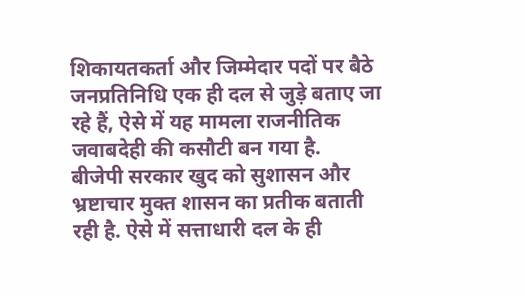शिकायतकर्ता और जिम्मेदार पदों पर बैठे जनप्रतिनिधि एक ही दल से जुड़े बताए जा रहे हैं, ऐसे में यह मामला राजनीतिक जवाबदेही की कसौटी बन गया है.
बीजेपी सरकार खुद को सुशासन और भ्रष्टाचार मुक्त शासन का प्रतीक बताती रही है. ऐसे में सत्ताधारी दल के ही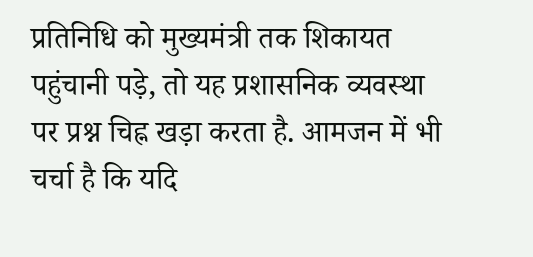प्रतिनिधि को मुख्यमंत्री तक शिकायत पहुंचानी पड़े, तो यह प्रशासनिक व्यवस्था पर प्रश्न चिह्न खड़ा करता है. आमजन में भी चर्चा है कि यदि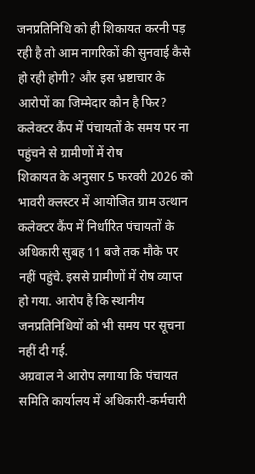जनप्रतिनिधि को ही शिकायत करनी पड़ रही है तो आम नागरिकों की सुनवाई कैसे हो रही होगी? और इस भ्रष्टाचार के आरोपों का जिम्मेदार कौन है फिर?
कलेक्टर कैंप में पंचायतों के समय पर ना पहुंचने से ग्रामीणों में रोष
शिकायत के अनुसार 5 फरवरी 2026 को भावरी क्लस्टर में आयोजित ग्राम उत्थान कलेक्टर कैंप में निर्धारित पंचायतों के अधिकारी सुबह 11 बजे तक मौके पर नहीं पहुंचे. इससे ग्रामीणों में रोष व्याप्त हो गया. आरोप है कि स्थानीय जनप्रतिनिधियों को भी समय पर सूचना नहीं दी गई.
अग्रवाल ने आरोप लगाया कि पंचायत समिति कार्यालय में अधिकारी-कर्मचारी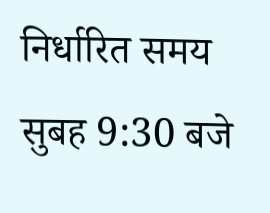निर्धारित समय सुबह 9:30 बजे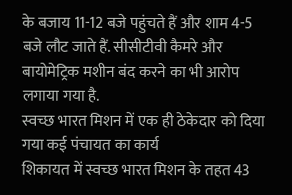के बजाय 11-12 बजे पहुंचते हैं और शाम 4-5 बजे लौट जाते हैं. सीसीटीवी कैमरे और बायोमेट्रिक मशीन बंद करने का भी आरोप लगाया गया है.
स्वच्छ भारत मिशन में एक ही ठेकेदार को दिया गया कई पंचायत का कार्य
शिकायत में स्वच्छ भारत मिशन के तहत 43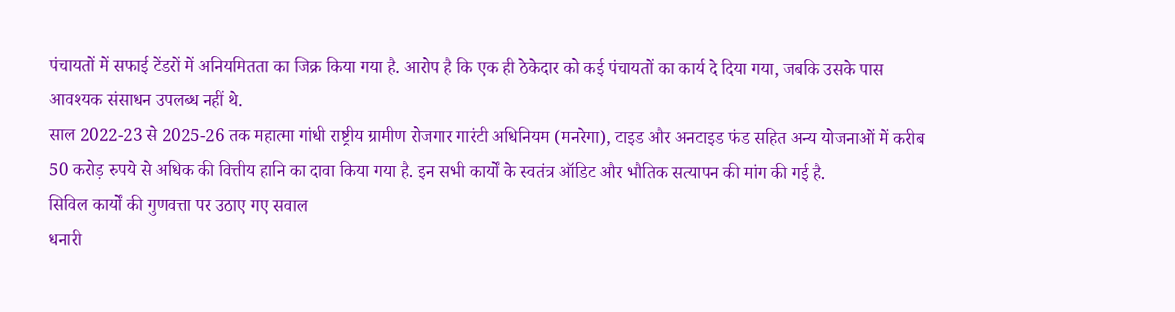पंचायतों में सफाई टेंडरों में अनियमितता का जिक्र किया गया है. आरोप है कि एक ही ठेकेदार को कई पंचायतों का कार्य दे दिया गया, जबकि उसके पास आवश्यक संसाधन उपलब्ध नहीं थे.
साल 2022-23 से 2025-26 तक महात्मा गांधी राष्ट्रीय ग्रामीण रोजगार गारंटी अधिनियम (मनरेगा), टाइड और अनटाइड फंड सहित अन्य योजनाओं में करीब 50 करोड़ रुपये से अधिक की वित्तीय हानि का दावा किया गया है. इन सभी कार्यों के स्वतंत्र ऑडिट और भौतिक सत्यापन की मांग की गई है.
सिविल कार्यों की गुणवत्ता पर उठाए गए सवाल
धनारी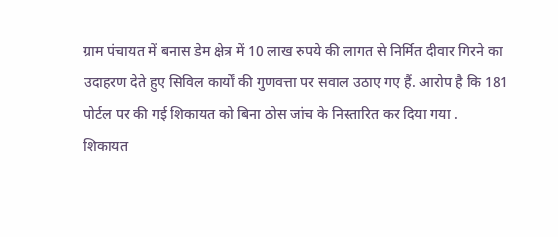ग्राम पंचायत में बनास डेम क्षेत्र में 10 लाख रुपये की लागत से निर्मित दीवार गिरने का उदाहरण देते हुए सिविल कार्यों की गुणवत्ता पर सवाल उठाए गए हैं. आरोप है कि 181 पोर्टल पर की गई शिकायत को बिना ठोस जांच के निस्तारित कर दिया गया .
शिकायत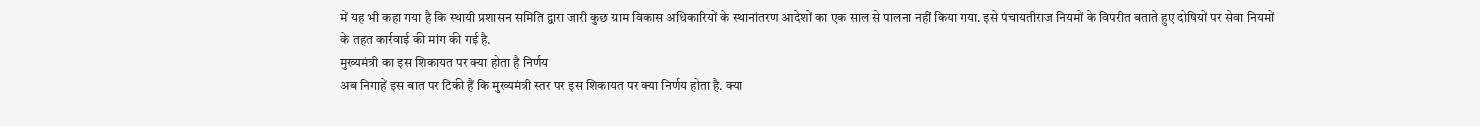में यह भी कहा गया है कि स्थायी प्रशासन समिति द्वारा जारी कुछ ग्राम विकास अधिकारियों के स्थानांतरण आदेशों का एक साल से पालना नहीं किया गया. इसे पंचायतीराज नियमों के विपरीत बताते हुए दोषियों पर सेवा नियमों के तहत कार्रवाई की मांग की गई है.
मुख्यमंत्री का इस शिकायत पर क्या होता है निर्णय
अब निगाहें इस बात पर टिकी हैं कि मुख्यमंत्री स्तर पर इस शिकायत पर क्या निर्णय होता है. क्या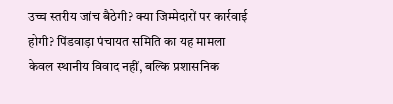उच्च स्तरीय जांच बैठेगी? क्या जिम्मेदारों पर कार्रवाई होगी? पिंडवाड़ा पंचायत समिति का यह मामला केवल स्थानीय विवाद नहीं, बल्कि प्रशासनिक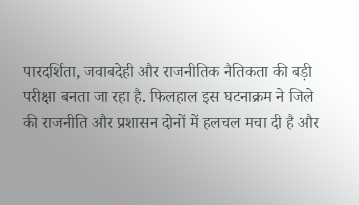पारदर्शिता, जवाबदेही और राजनीतिक नैतिकता की बड़ी परीक्षा बनता जा रहा है. फिलहाल इस घटनाक्रम ने जिले की राजनीति और प्रशासन दोनों में हलचल मचा दी है और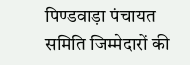पिण्डवाड़ा पंचायत समिति जिम्मेदारों की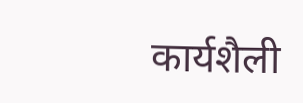कार्यशैली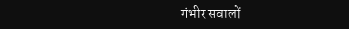गंभीर सवालों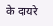के दायरे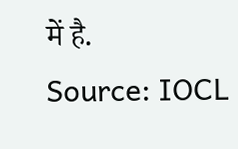में है.
Source: IOCL